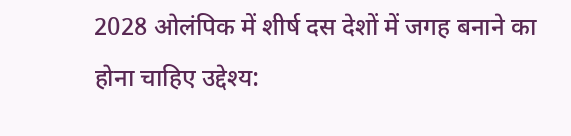2028 ओलंपिक में शीर्ष दस देशों में जगह बनाने का होना चाहिए उद्देश्य: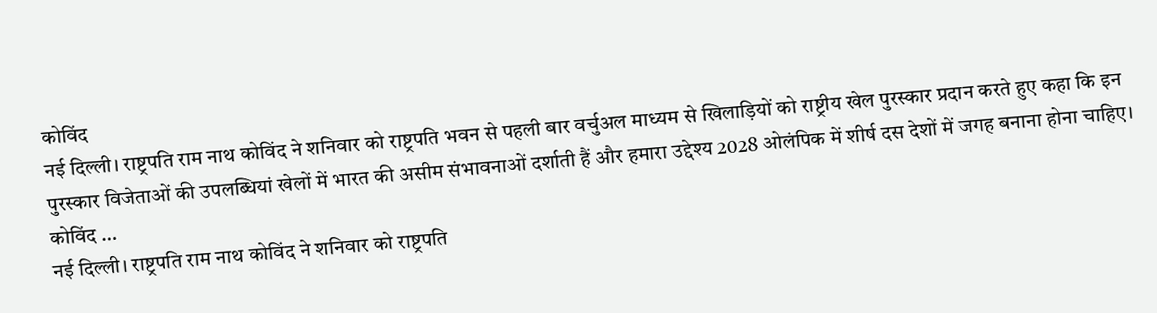कोविंद
नई दिल्ली। राष्ट्रपति राम नाथ कोविंद ने शनिवार को राष्ट्रपति भवन से पहली बार वर्चुअल माध्यम से खिलाड़ियों को राष्ट्रीय खेल पुरस्कार प्रदान करते हुए कहा कि इन पुरस्कार विजेताओं की उपलब्धियां खेलों में भारत की असीम संभावनाओं दर्शाती हैं और हमारा उद्देश्य 2028 ओलंपिक में शीर्ष दस देशों में जगह बनाना होना चाहिए। कोविंद …
नई दिल्ली। राष्ट्रपति राम नाथ कोविंद ने शनिवार को राष्ट्रपति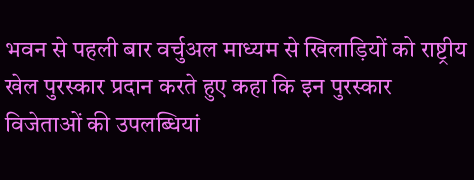भवन से पहली बार वर्चुअल माध्यम से खिलाड़ियों को राष्ट्रीय खेल पुरस्कार प्रदान करते हुए कहा कि इन पुरस्कार विजेताओं की उपलब्धियां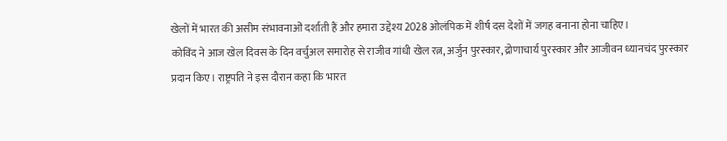खेलों में भारत की असीम संभावनाओं दर्शाती हैं और हमारा उद्देश्य 2028 ओलंपिक में शीर्ष दस देशों में जगह बनाना होना चाहिए।
कोविंद ने आज खेल दिवस के दिन वर्चुअल समारोह से राजीव गांधी खेल रत्न, अर्जुन पुरस्कार, द्रोणाचार्य पुरस्कार और आजीवन ध्यानचंद पुरस्कार प्रदान किए। राष्ट्रपति ने इस दौरान कहा कि भारत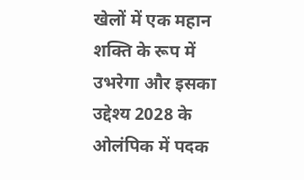खेलों में एक महान शक्ति के रूप में उभरेगा और इसका उद्देश्य 2028 के ओलंपिक में पदक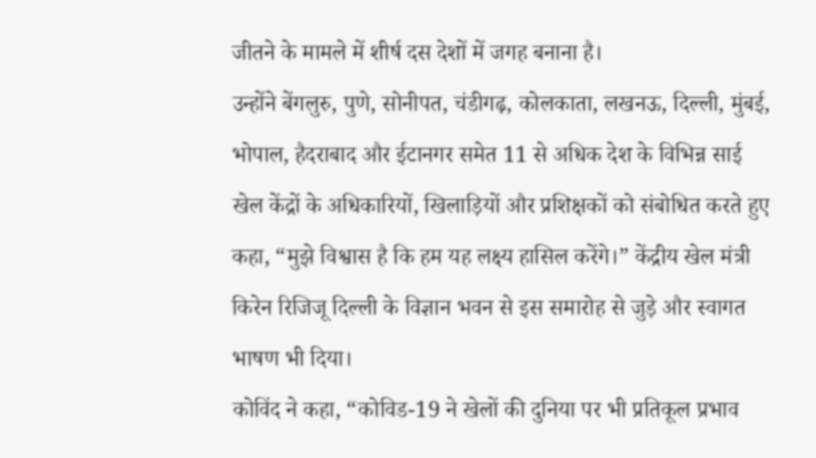जीतने के मामले में शीर्ष दस देशों में जगह बनाना है।
उन्होंने बेंगलुरु, पुणे, सोनीपत, चंडीगढ़, कोलकाता, लखनऊ, दिल्ली, मुंबई, भोपाल, हैदराबाद और ईटानगर समेत 11 से अधिक देश के विभिन्न साई खेल केंद्रों के अधिकारियों, खिलाड़ियों और प्रशिक्षकों को संबोधित करते हुए कहा, “मुझे विश्वास है कि हम यह लक्ष्य हासिल करेंगे।” केंद्रीय खेल मंत्री किरेन रिजिजू दिल्ली के विज्ञान भवन से इस समारोह से जुड़े और स्वागत भाषण भी दिया।
कोविंद ने कहा, “कोविड-19 ने खेलों की दुनिया पर भी प्रतिकूल प्रभाव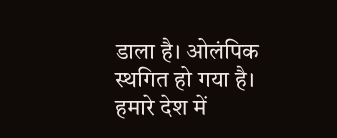डाला है। ओलंपिक स्थगित हो गया है। हमारे देश में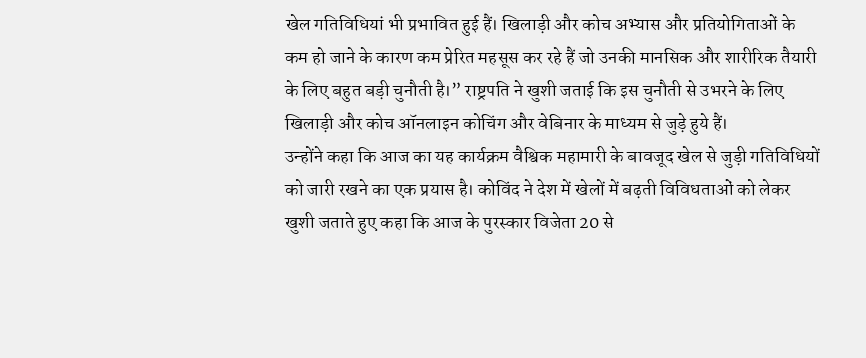खेल गतिविधियां भी प्रभावित हुई हैं। खिलाड़ी और कोच अभ्यास और प्रतियोगिताओं के कम हो जाने के कारण कम प्रेरित महसूस कर रहे हैं जो उनकी मानसिक और शारीरिक तैयारी के लिए बहुत बड़ी चुनौती है।” राष्ट्रपति ने खुशी जताई कि इस चुनौती से उभरने के लिए खिलाड़ी और कोच ऑनलाइन कोचिंग और वेबिनार के माध्यम से जुड़े हुये हैं।
उन्होंने कहा कि आज का यह कार्यक्रम वैश्विक महामारी के बावजूद खेल से जुड़ी गतिविधियों को जारी रखने का एक प्रयास है। कोविंद ने देश में खेलों में बढ़ती विविधताओं को लेकर खुशी जताते हुए कहा कि आज के पुरस्कार विजेता 20 से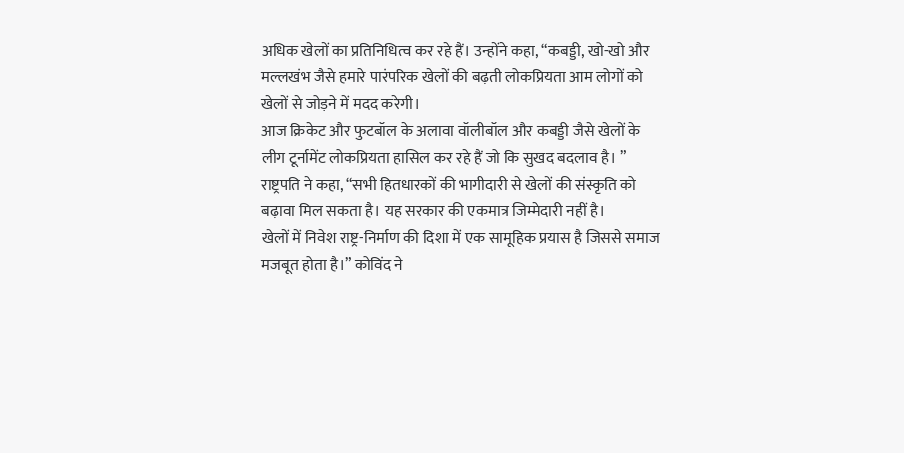अधिक खेलों का प्रतिनिधित्व कर रहे हैं। उन्होंने कहा, “कबड्डी, खो-खो और मल्लखंभ जैसे हमारे पारंपरिक खेलों की बढ़ती लोकप्रियता आम लोगों को खेलों से जोड़ने में मदद करेगी।
आज क्रिकेट और फुटबॉल के अलावा वॉलीबॉल और कबड्डी जैसे खेलों के लीग टूर्नामेंट लोकप्रियता हासिल कर रहे हैं जो कि सुखद बदलाव है। ” राष्ट्रपति ने कहा, “सभी हितधारकों की भागीदारी से खेलों की संस्कृति को बढ़ावा मिल सकता है। यह सरकार की एकमात्र जिम्मेदारी नहीं है।
खेलों में निवेश राष्ट्र-निर्माण की दिशा में एक सामूहिक प्रयास है जिससे समाज मजबूत होता है।” कोविंद ने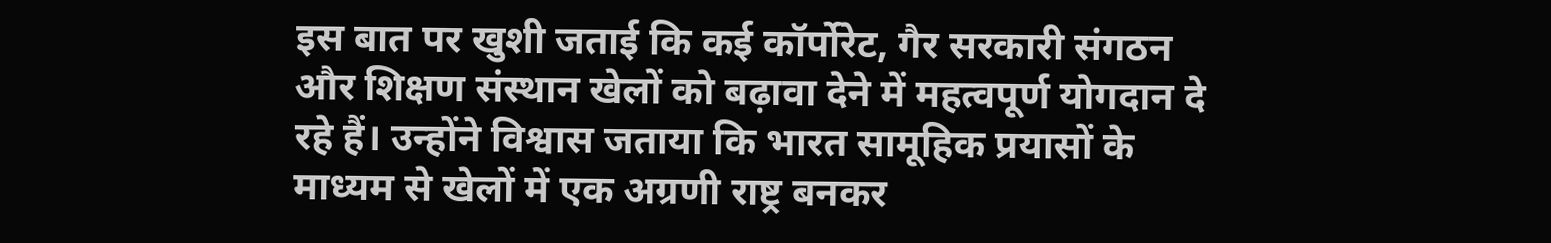इस बात पर खुशी जताई कि कई कॉर्पोरेट, गैर सरकारी संगठन और शिक्षण संस्थान खेलों को बढ़ावा देने में महत्वपूर्ण योगदान दे रहे हैं। उन्होंने विश्वास जताया कि भारत सामूहिक प्रयासों के माध्यम से खेलों में एक अग्रणी राष्ट्र बनकर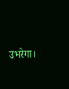उभरेगा।